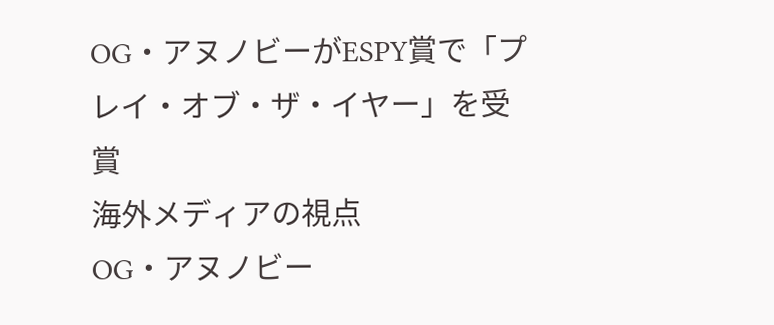OG・アヌノビーがESPY賞で「プレイ・オブ・ザ・イヤー」を受賞
海外メディアの視点
OG・アヌノビー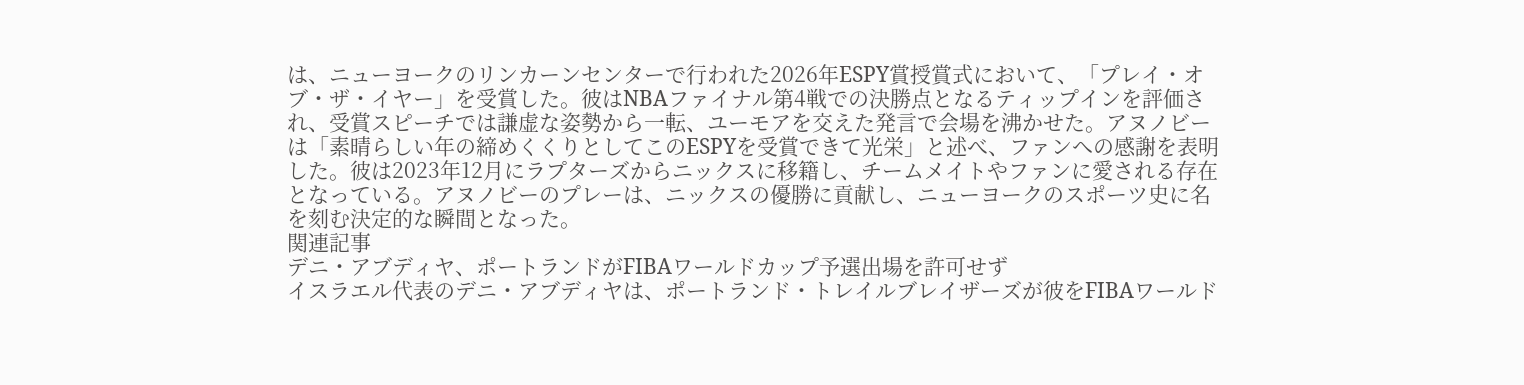は、ニューヨークのリンカーンセンターで行われた2026年ESPY賞授賞式において、「プレイ・オブ・ザ・イヤー」を受賞した。彼はNBAファイナル第4戦での決勝点となるティップインを評価され、受賞スピーチでは謙虚な姿勢から一転、ユーモアを交えた発言で会場を沸かせた。アヌノビーは「素晴らしい年の締めくくりとしてこのESPYを受賞できて光栄」と述べ、ファンへの感謝を表明した。彼は2023年12月にラプターズからニックスに移籍し、チームメイトやファンに愛される存在となっている。アヌノビーのプレーは、ニックスの優勝に貢献し、ニューヨークのスポーツ史に名を刻む決定的な瞬間となった。
関連記事
デニ・アブディヤ、ポートランドがFIBAワールドカップ予選出場を許可せず
イスラエル代表のデニ・アブディヤは、ポートランド・トレイルブレイザーズが彼をFIBAワールド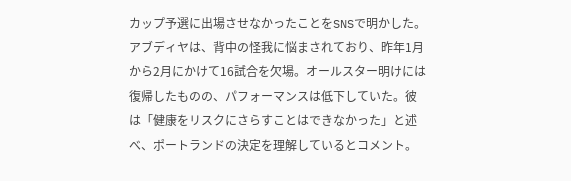カップ予選に出場させなかったことをSNSで明かした。アブディヤは、背中の怪我に悩まされており、昨年1月から2月にかけて16試合を欠場。オールスター明けには復帰したものの、パフォーマンスは低下していた。彼は「健康をリスクにさらすことはできなかった」と述べ、ポートランドの決定を理解しているとコメント。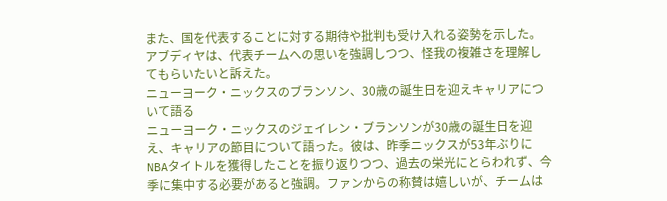また、国を代表することに対する期待や批判も受け入れる姿勢を示した。アブディヤは、代表チームへの思いを強調しつつ、怪我の複雑さを理解してもらいたいと訴えた。
ニューヨーク・ニックスのブランソン、30歳の誕生日を迎えキャリアについて語る
ニューヨーク・ニックスのジェイレン・ブランソンが30歳の誕生日を迎え、キャリアの節目について語った。彼は、昨季ニックスが53年ぶりにNBAタイトルを獲得したことを振り返りつつ、過去の栄光にとらわれず、今季に集中する必要があると強調。ファンからの称賛は嬉しいが、チームは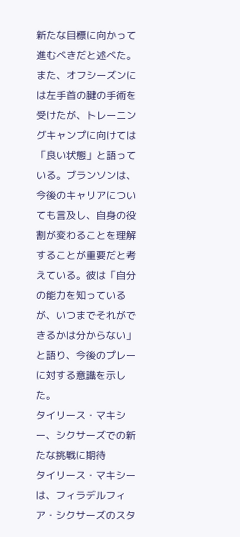新たな目標に向かって進むべきだと述べた。また、オフシーズンには左手首の腱の手術を受けたが、トレーニングキャンプに向けては「良い状態」と語っている。ブランソンは、今後のキャリアについても言及し、自身の役割が変わることを理解することが重要だと考えている。彼は「自分の能力を知っているが、いつまでそれができるかは分からない」と語り、今後のプレーに対する意識を示した。
タイリース・マキシー、シクサーズでの新たな挑戦に期待
タイリース・マキシーは、フィラデルフィア・シクサーズのスタ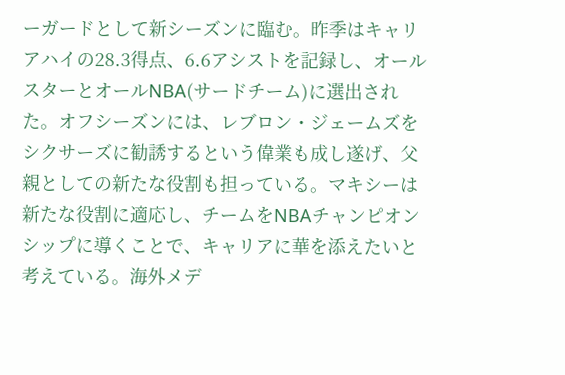ーガードとして新シーズンに臨む。昨季はキャリアハイの28.3得点、6.6アシストを記録し、オールスターとオールNBA(サードチーム)に選出された。オフシーズンには、レブロン・ジェームズをシクサーズに勧誘するという偉業も成し遂げ、父親としての新たな役割も担っている。マキシーは新たな役割に適応し、チームをNBAチャンピオンシップに導くことで、キャリアに華を添えたいと考えている。海外メデ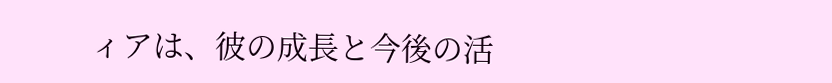ィアは、彼の成長と今後の活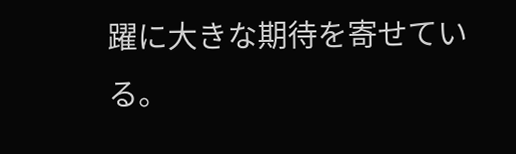躍に大きな期待を寄せている。